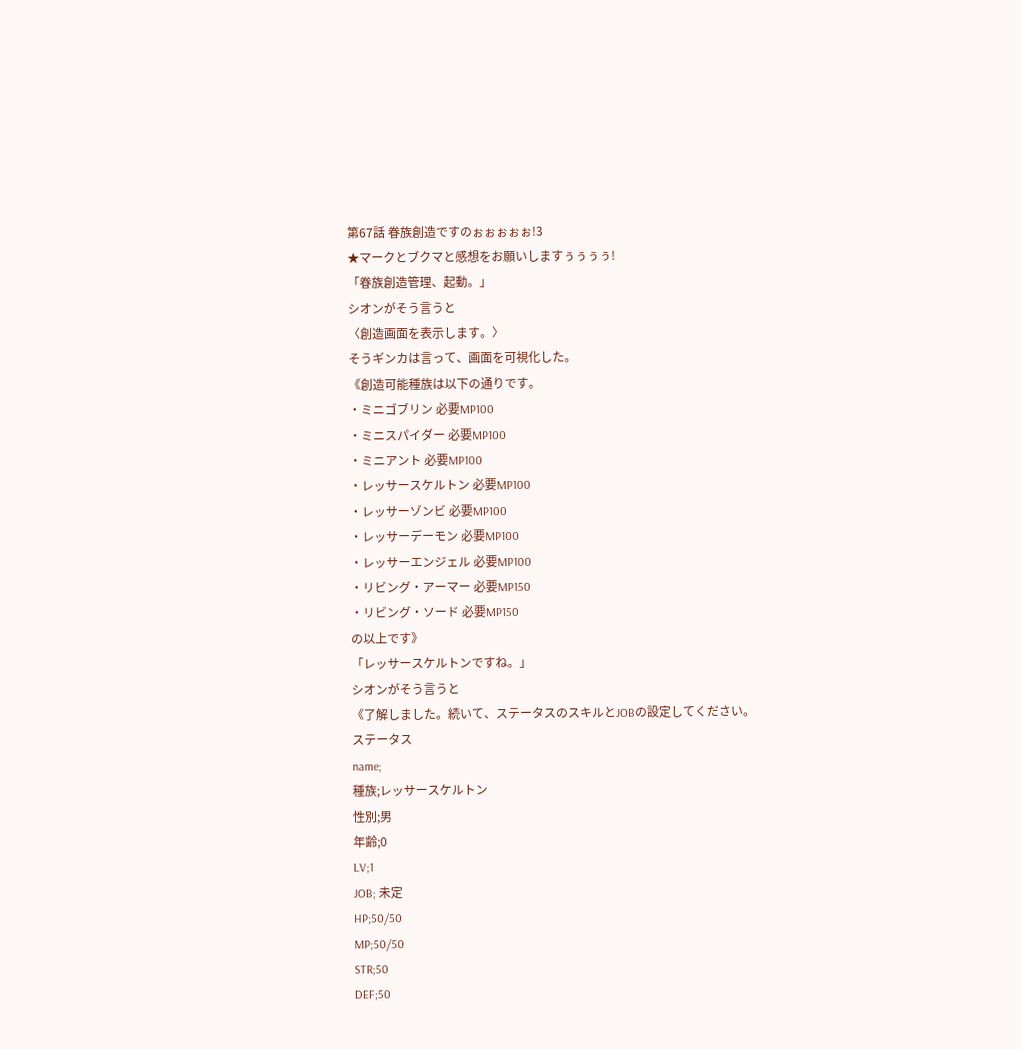第67話 眷族創造ですのぉぉぉぉぉ!3
★マークとブクマと感想をお願いしますぅぅぅぅ!
「眷族創造管理、起動。」
シオンがそう言うと
〈創造画面を表示します。〉
そうギンカは言って、画面を可視化した。
《創造可能種族は以下の通りです。
・ミニゴブリン 必要MP100
・ミニスパイダー 必要MP100
・ミニアント 必要MP100
・レッサースケルトン 必要MP100
・レッサーゾンビ 必要MP100
・レッサーデーモン 必要MP100
・レッサーエンジェル 必要MP100
・リビング・アーマー 必要MP150
・リビング・ソード 必要MP150
の以上です》
「レッサースケルトンですね。」
シオンがそう言うと
《了解しました。続いて、ステータスのスキルとJOBの設定してください。
ステータス
name;
種族;レッサースケルトン
性別;男
年齢;0
LV;1
JOB; 未定
HP;50/50
MP;50/50
STR;50
DEF;50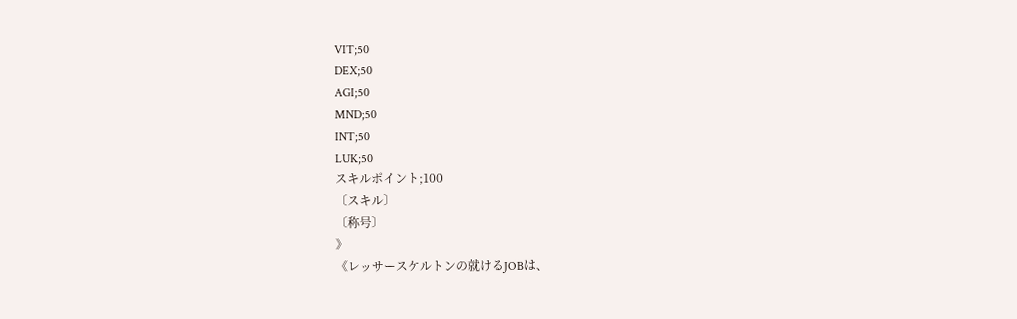VIT;50
DEX;50
AGI;50
MND;50
INT;50
LUK;50
スキルポイント;100
〔スキル〕
〔称号〕
》
《レッサースケルトンの就けるJOBは、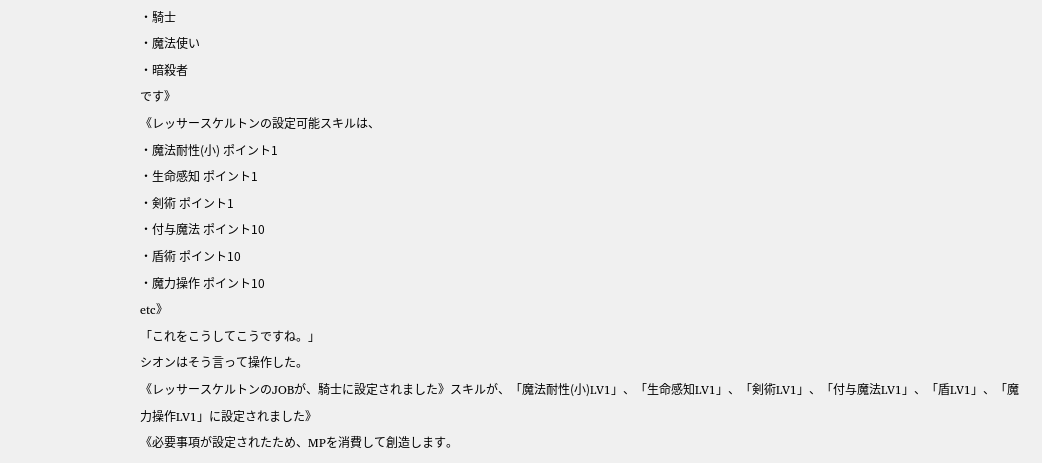・騎士
・魔法使い
・暗殺者
です》
《レッサースケルトンの設定可能スキルは、
・魔法耐性(小) ポイント1
・生命感知 ポイント1
・剣術 ポイント1
・付与魔法 ポイント10
・盾術 ポイント10
・魔力操作 ポイント10
etc》
「これをこうしてこうですね。」
シオンはそう言って操作した。
《レッサースケルトンのJOBが、騎士に設定されました》スキルが、「魔法耐性(小)LV1」、「生命感知LV1」、「剣術LV1」、「付与魔法LV1」、「盾LV1」、「魔力操作LV1」に設定されました》
《必要事項が設定されたため、MPを消費して創造します。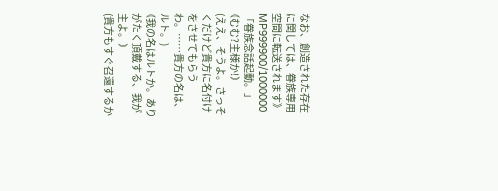なお、創造された存在に関しては、眷族専用空間に転送されます》
MP999900/1000000
「眷族念話起動。」
⦅むむ?主様か!⦆
(ええ、そうよ。さっそくだけど貴方に名付けをさせてもらうわ。……貴方の名は、ルト。)
⦅我の名はルトか。ありがたく頂戴する、我が主よ。⦆
(貴方もすぐ召還するか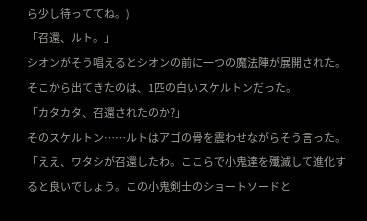ら少し待っててね。)
「召還、ルト。」
シオンがそう唱えるとシオンの前に一つの魔法陣が展開された。そこから出てきたのは、1匹の白いスケルトンだった。
「カタカタ、召還されたのか?」
そのスケルトン……ルトはアゴの骨を震わせながらそう言った。
「ええ、ワタシが召還したわ。ここらで小鬼達を殲滅して進化すると良いでしょう。この小鬼剣士のショートソードと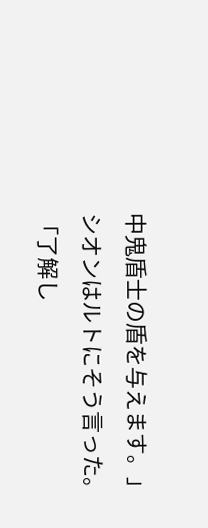中鬼盾士の盾を与えます。」
シオンはルトにそう言った。
「了解し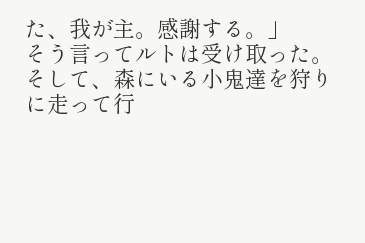た、我が主。感謝する。」
そう言ってルトは受け取った。そして、森にいる小鬼達を狩りに走って行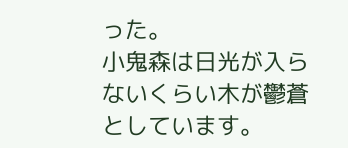った。
小鬼森は日光が入らないくらい木が鬱蒼としています。